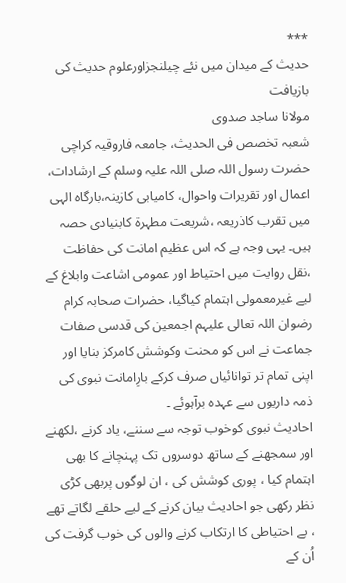***
حدیث کے میدان میں نئے چیلنجزاورعلوم حدیث کی بازیافت
مولانا ساجد صدوی
شعبہ تخصص فی الحدیث، جامعہ فاروقیہ کراچی
حضرت رسول اللہ صلی اللہ علیہ وسلم کے ارشادات، اعمال اور تقریرات واحوال، کامیابی کازینہ،بارگاہ الہی میں تقرب کاذریعہ ،شریعت مطہرة کابنیادی حصہ ہیں۔ یہی وجہ ہے کہ اس عظیم امانت کی حفاظت ،نقل روایت میں احتیاط اور عمومی اشاعت وابلاغ کے لیے غیرمعمولی اہتمام کیاگیا، حضرات صحابہ کرام رضوان اللہ تعالی علیہم اجمعین کی قدسی صفات جماعت نے اس کو محنت وکوشش کامرکز بنایا اور اپنی تمام تر توانائیاں صرف کرکے بارِامانت نبوی کی ذمہ داریوں سے عہدہ برآہوئے ۔
احادیث نبوی کوخوب توجہ سے سننے، یاد کرنے ،لکھنے اور سمجھنے کے ساتھ دوسروں تک پہنچانے کا بھی اہتمام کیا ، پوری کوشش کی ، ان لوگوں پربھی کڑی نظر رکھی جو احادیث بیان کرنے کے لیے حلقے لگاتے تھے ، بے احتیاطی کا ارتکاب کرنے والوں کی خوب گرفت کی اُن کے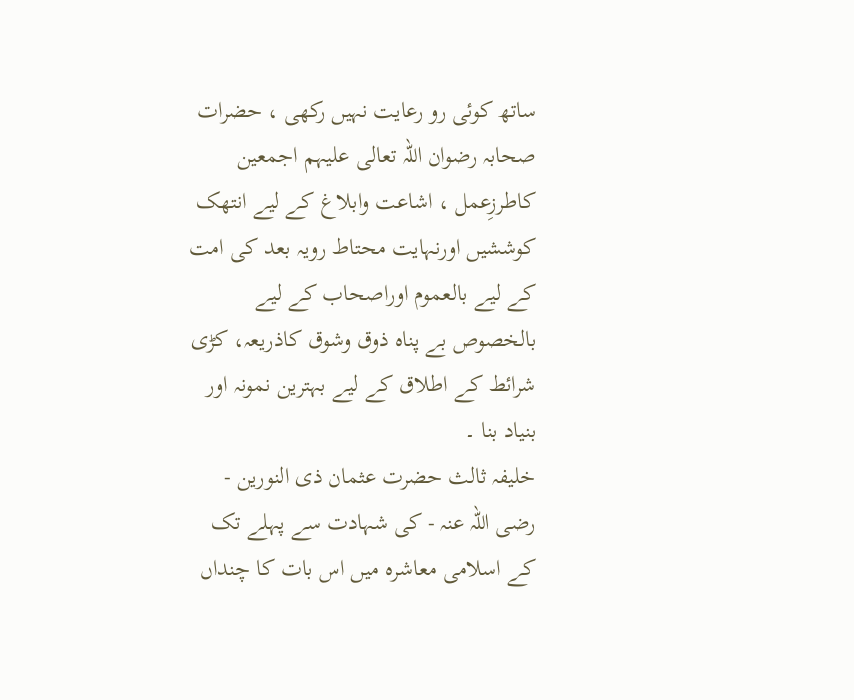ساتھ کوئی رو رعایت نہیں رکھی ، حضرات صحابہ رضوان اللہ تعالی علیہم اجمعین کاطرزِعمل ، اشاعت وابلاغ کے لیے انتھک کوششیں اورنہایت محتاط رویہ بعد کی امت کے لیے بالعموم اوراصحاب کے لیے بالخصوص بے پناہ ذوق وشوق کاذریعہ، کڑی شرائط کے اطلاق کے لیے بہترین نمونہ اور بنیاد بنا ۔
خلیفہ ثالث حضرت عثمان ذی النورین - رضی اللہ عنہ - کی شہادت سے پہلے تک کے اسلامی معاشرہ میں اس بات کا چنداں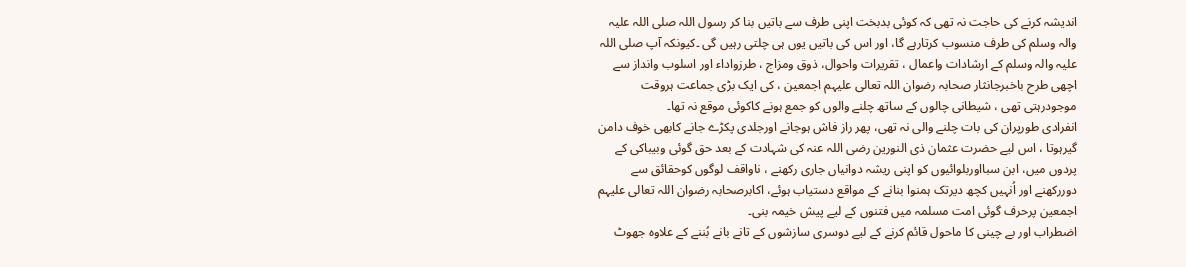اندیشہ کرنے کی حاجت نہ تھی کہ کوئی بدبخت اپنی طرف سے باتیں بنا کر رسول اللہ صلی اللہ علیہ والہ وسلم کی طرف منسوب کرتارہے گا، اور اس کی باتیں یوں ہی چلتی رہیں گی ۔کیونکہ آپ صلی اللہ علیہ والہ وسلم کے ارشادات واعمال ، تقریرات واحوال، ذوق ومزاج ، طرزواداء اور اسلوب وانداز سے اچھی طرح باخبرجانثار صحابہ رضوان اللہ تعالی علیہم اجمعین ، کی ایک بڑی جماعت ہروقت موجودرہتی تھی ، شیطانی چالوں کے ساتھ چلنے والوں کو جمع ہونے کاکوئی موقع نہ تھا۔
انفرادی طورپران کی بات چلنے والی نہ تھی، پھر راز فاش ہوجانے اورجلدی پکڑے جانے کابھی خوف دامن گیرہوتا ، اس لیے حضرت عثمان ذی النورین رضی اللہ عنہ کی شہادت کے بعد حق گوئی وبیباکی کے پردوں میں، ابن سبااوربلوائیوں کو اپنی ریشہ دوانیاں جاری رکھنے ، ناواقف لوگوں کوحقائق سے دوررکھنے اور اُنہیں کچھ دیرتک ہمنوا بنانے کے مواقع دستیاب ہوئے، اکابرصحابہ رضوان اللہ تعالی علیہم اجمعین پرحرف گوئی امت مسلمہ میں فتنوں کے لیے پیش خیمہ بنی۔
اضطراب اور بے چینی کا ماحول قائم کرنے کے لیے دوسری سازشوں کے تانے بانے بُننے کے علاوہ جھوٹ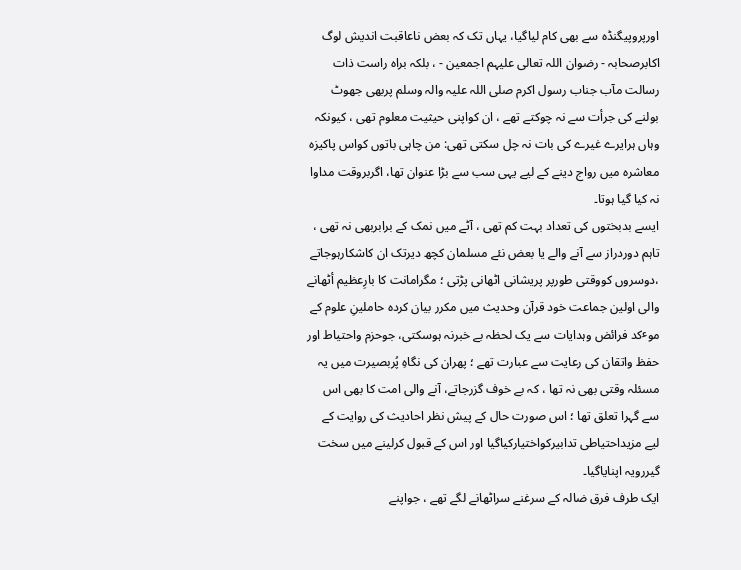اورپروپیگنڈہ سے بھی کام لیاگیا، یہاں تک کہ بعض ناعاقبت اندیش لوگ اکابرصحابہ - رضوان اللہ تعالی علیہم اجمعین - ، بلکہ براہ راست ذات رسالت مآب جناب رسول اکرم صلی اللہ علیہ والہ وسلم پربھی جھوٹ بولنے کی جرأت سے نہ چوکتے تھے ، ان کواپنی حیثیت معلوم تھی ، کیونکہ وہاں ہرایرے غیرے کی بات نہ چل سکتی تھی: من چاہی باتوں کواس پاکیزہ معاشرہ میں رواج دینے کے لیے یہی سب سے بڑا عنوان تھا، اگربروقت مداوا نہ کیا گیا ہوتا۔
ایسے بدبختوں کی تعداد بہت کم تھی ، آٹے میں نمک کے برابربھی نہ تھی ، تاہم دوردراز سے آنے والے یا بعض نئے مسلمان کچھ دیرتک ان کاشکارہوجاتے ،دوسروں کووقتی طورپر پریشانی اٹھانی پڑتی ؛ مگرامانت کا بارِعظیم أٹھانے والی اولین جماعت خود قرآن وحدیث میں مکرر بیان کردہ حاملینِ علوم کے موٴکد فرائض وہدایات سے یک لحظہ بے خبرنہ ہوسکتی، جوحزم واحتیاط اور حفظ واتقان کی رعایت سے عبارت تھے ؛ پھران کی نگاہِ پُربصیرت میں یہ مسئلہ وقتی بھی نہ تھا ، کہ بے خوف گزرجاتے، آنے والی امت کا بھی اس سے گہرا تعلق تھا ؛ اس صورت حال کے پیش نظر احادیث کی روایت کے لیے مزیداحتیاطی تدابیرکواختیارکیاگیا اور اس کے قبول کرلینے میں سخت گیررویہ اپنایاگیا۔
ایک طرف فرق ضالہ کے سرغنے سراٹھانے لگے تھے ، جواپنے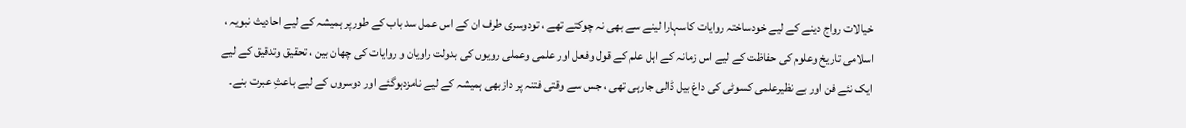خیالات رواج دینے کے لیے خودساختہ روایات کاسہارا لینے سے بھی نہ چوکتے تھے ، تودوسری طرف ان کے اس عمل سد باب کے طورپر ہمیشہ کے لیے احادیث نبویہ ، اسلامی تاریخ وعلوم کی حفاظت کے لیے اس زمانہ کے اہل علم کے قول وفعل اور علمی وعملی رویوں کی بدولت راویان و روایات کی چھان بین ، تحقیق وتدقیق کے لیے ایک نئے فن اور بے نظیرعلمی کسوٹی کی داغ بیل ڈالی جارہی تھی ، جس سے وقتی فتنہ پر دازبھی ہمیشہ کے لیے نامزدہوگئے اور دوسروں کے لیے باعثِ عبرت بنے۔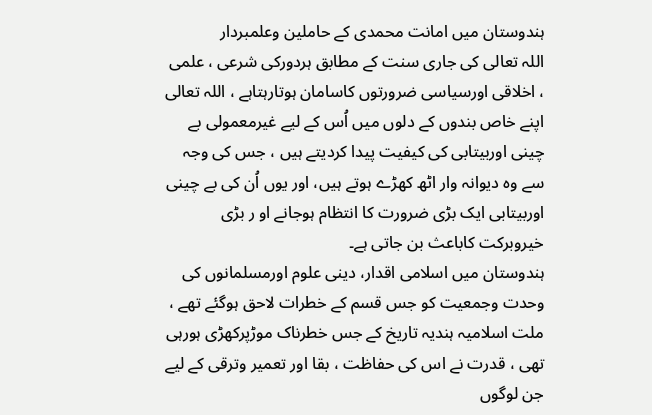ہندوستان میں امانت محمدی کے حاملین وعلمبردار
اللہ تعالی کی جاری سنت کے مطابق ہردورکی شرعی ، علمی ، اخلاقی اورسیاسی ضرورتوں کاسامان ہوتارہتاہے ، اللہ تعالی اپنے خاص بندوں کے دلوں میں اُس کے لیے غیرمعمولی بے چینی اوربیتابی کی کیفیت پیدا کردیتے ہیں ، جس کی وجہ سے وہ دیوانہ وار اٹھ کھڑے ہوتے ہیں، اور یوں اُن کی بے چینی اوربیتابی ایک بڑی ضرورت کا انتظام ہوجانے او ر بڑی خیروبرکت کاباعث بن جاتی ہے۔
ہندوستان میں اسلامی اقدار، دینی علوم اورمسلمانوں کی وحدت وجمعیت کو جس قسم کے خطرات لاحق ہوگئے تھے ، ملت اسلامیہ ہندیہ تاریخ کے جس خطرناک موڑپرکھڑی ہورہی تھی ، قدرت نے اس کی حفاظت ، بقا اور تعمیر وترقی کے لیے جن لوگوں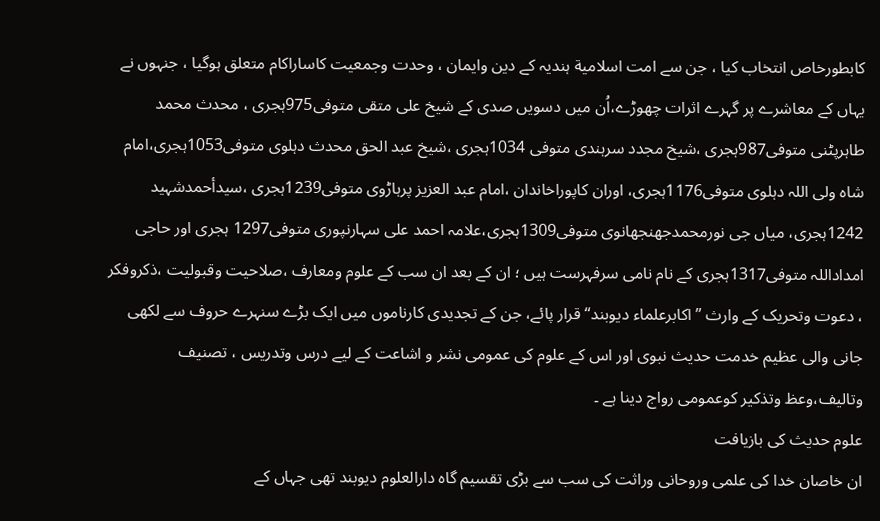کابطورخاص انتخاب کیا ، جن سے امت اسلامیة ہندیہ کے دین وایمان ، وحدت وجمعیت کاساراکام متعلق ہوگیا ، جنہوں نے یہاں کے معاشرے پر گہرے اثرات چھوڑے،اُن میں دسویں صدی کے شیخ علی متقی متوفی975ہجری ، محدث محمد طاہرپٹنی متوفی987ہجری ،شیخ مجدد سرہندی متوفی 1034ہجری ،شیخ عبد الحق محدث دہلوی متوفی1053ہجری،امام شاہ ولی اللہ دہلوی متوفی1176ہجری، اوران کاپوراخاندان ،امام عبد العزیز پرہاڑوی متوفی1239ہجری ،سیدأحمدشہید 1242ہجری، میاں جی نورمحمدجھنجھانوی متوفی1309ہجری،علامہ احمد علی سہارنپوری متوفی1297 ہجری اور حاجی امداداللہ متوفی1317ہجری کے نام نامی سرفہرست ہیں ؛ ان کے بعد ان سب کے علوم ومعارف ،صلاحیت وقبولیت ،ذکروفکر ، دعوت وتحریک کے وارث ”اکابرعلماء دیوبند“ قرار پائے، جن کے تجدیدی کارناموں میں ایک بڑے سنہرے حروف سے لکھی جانی والی عظیم خدمت حدیث نبوی اور اس کے علوم کی عمومی نشر و اشاعت کے لیے درس وتدریس ، تصنیف وتالیف،وعظ وتذکیر کوعمومی رواج دینا ہے ۔
علوم حدیث کی بازیافت
ان خاصان خدا کی علمی وروحانی وراثت کی سب سے بڑی تقسیم گاہ دارالعلوم دیوبند تھی جہاں کے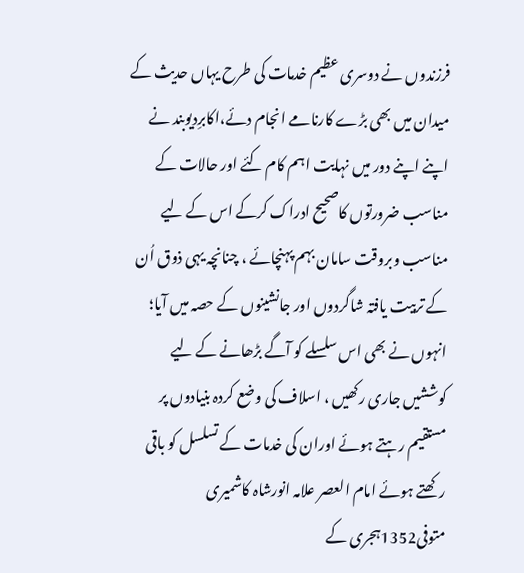فرزندوں نے دوسری عظیم خدمات کی طرح یہاں حدیث کے میدان میں بھی بڑے کارنامے انجام دئے،اکابرِدیوبند نے اپنے اپنے دور میں نہایت اہم کام کئے اور حالات کے مناسب ضرورتوں کاصحیح ادراک کرکے اس کے لیے مناسب وبروقت سامان بہم پہنچائے ، چنانچہ یہی ذوق اُن کے تربیت یافتہ شاگردوں اور جانشینوں کے حصہ میں آیا؛ انہوں نے بھی اس سلسلے کو آگے بڑھانے کے لیے کوششیں جاری رکھیں ، اسلاف کی وضع کردہ بنیادوں پر مستقیم رہتے ہوئے اوران کی خدمات کے تسلسل کو باقی رکھتے ہوئے امام العصر علامہ انورشاہ کاشمیری متوفی1352ہجری کے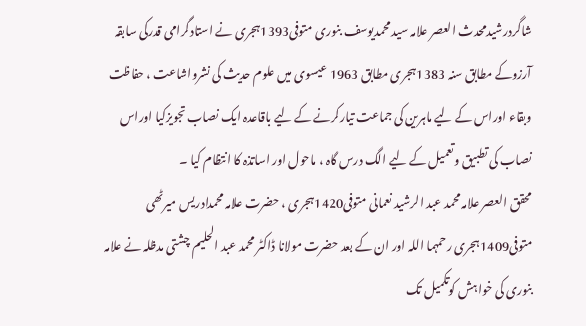شاگردرشیدمحدث العصر علامہ سید محمدیوسف بنوری متوفی1393ہجری نے استادگرامی قدرکی سابقہ آرزوکے مطابق سنہ 1383ہجری مطابق 1963 عیسوی میں علوم حدیث کی نشرواشاعت ، حفاظت وبقاء اوراس کے لیے ماہرین کی جماعت تیارکرنے کے لیے باقاعدہ ایک نصاب تجویزکیا اوراس نصاب کی تطبیق وتعمیل کے لیے الگ درس گاہ ، ماحول اور اساتذہ کا انتظام کیا ۔
محقق العصر علامہ محمد عبد الرشید نعمانی متوفی1420ہجری ، حضرت علامہ محمدادریس میرٹھی متوفی1409ہجری رحمہما اللہ اور ان کے بعد حضرت مولانا ڈاکٹر محمد عبد الحلیم چشتی مدظلہ نے علامہ بنوری کی خواہش کوتکمیل تک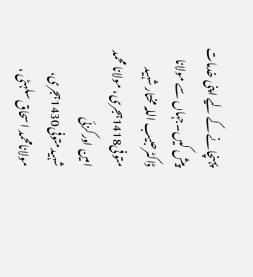پہنچانے کے لیے اپنی خدمات پیش کیں۔جہاں سے مولانا ڈاکٹرحبیب اللہ مختار شہید متوفی1418ہجری، مولانا محمد امین اورکزئی شہیدمتوفی1430ہجری، مولانامحمد اسحاق سلہٹی ،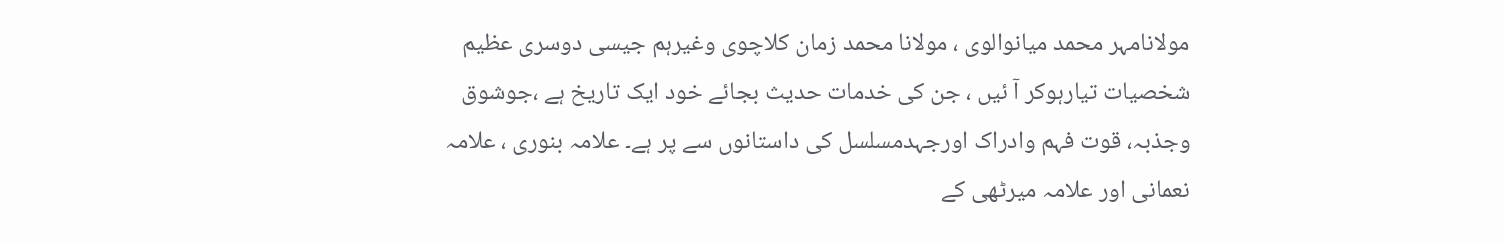مولانامہر محمد میانوالوی ، مولانا محمد زمان کلاچوی وغیرہم جیسی دوسری عظیم شخصیات تیارہوکر آ ئیں ، جن کی خدمات حدیث بجائے خود ایک تاریخ ہے ،جوشوق وجذبہ، قوت فہم وادراک اورجہدمسلسل کی داستانوں سے پر ہے۔ علامہ بنوری ، علامہ نعمانی اور علامہ میرٹھی کے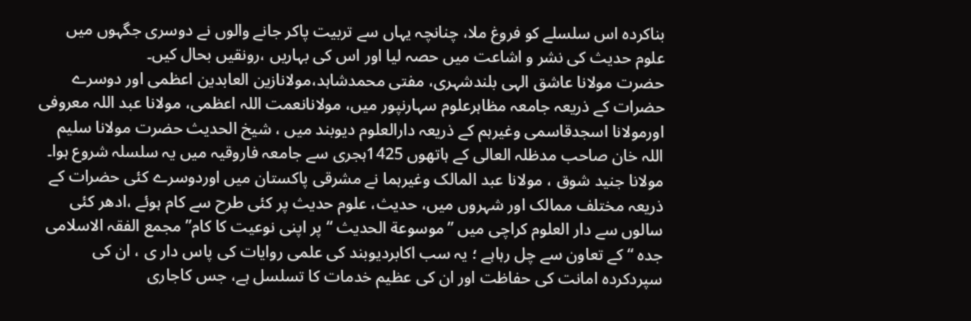بناکردہ اس سلسلے کو فروغ ملا، چنانچہ یہاں سے تربیت پاکر جانے والوں نے دوسری جگہوں میں علوم حدیث کی نشر و اشاعت میں حصہ لیا اور اس کی بہاریں ،رونقیں بحال کیں۔
حضرت مولانا عاشق الہی بلندشہری، مفتی محمدشاہد،مولانازین العابدین اعظمی اور دوسرے حضرات کے ذریعہ جامعہ مظاہرعلوم سہارنپور میں، مولانانعمت اللہ اعظمی، مولانا عبد اللہ معروفی اورمولانا اسجدقاسمی وغیرہم کے ذریعہ دارالعلوم دیوبند میں ، شیخ الحدیث حضرت مولانا سلیم اللہ خان صاحب مدظلہ العالی کے ہاتھوں 1425ہجری سے جامعہ فاروقیہ میں یہ سلسلہ شروع ہوا۔
مولانا جنید شوق ، مولانا عبد المالک وغیرہما نے مشرقی پاکستان میں اوردوسرے کئی حضرات کے ذریعہ مختلف ممالک اور شہروں میں، حدیث، علوم حدیث پر کئی طرح سے کام ہوئے ،ادھر کئی سالوں سے دار العلوم کراچی میں ”موسوعة الحدیث “ پر اپنی نوعیت کا کام” مجمع الفقہ الاسلامی جدہ “ کے تعاون سے چل رہاہے ؛ یہ سب اکابردیوبند کی علمی روایات کی پاس دار ی ، ان کی سپردکردہ امانت کی حفاظت اور ان کی عظیم خدمات کا تسلسل ہے، جس کاجاری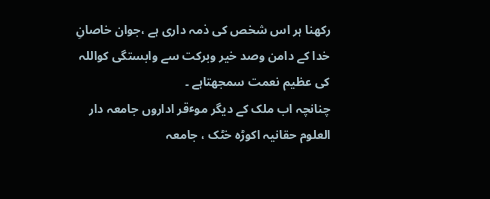رکھنا ہر اس شخص کی ذمہ داری ہے ،جوان خاصانِ خدا کے دامن وصد خیر وبرکت سے وابستگی کواللہ کی عظیم نعمت سمجھتاہے ۔
چنانچہ اب ملک کے دیگر موٴقر اداروں جامعہ دار العلوم حقانیہ اکوڑہ خٹک ، جامعہ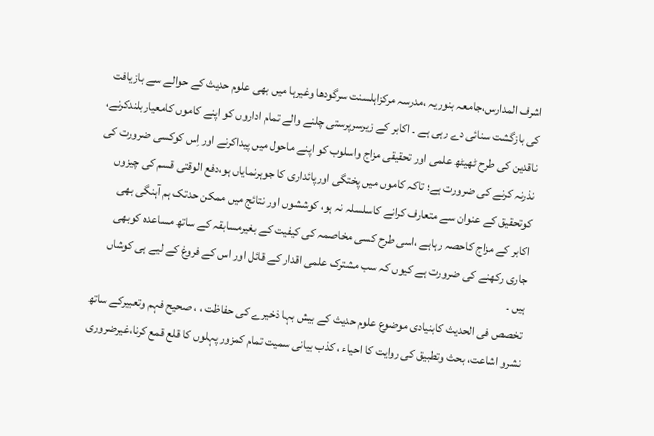اشرف المدارس،جامعہ بنوریہ ،مدرسہ مرکزاہلسنت سرگودھا وغیرہا میں بھی علوم حدیث کے حوالے سے بازیافت کی بازگشت سنائی دے رہی ہے ۔ اکابر کے زیرسرپرستی چلنے والے تمام اداروں کو اپنے کاموں کامعیاربلندکرنے، ناقدین کی طرح ٹھیٹھ علمی اور تحقیقی مزاج واسلوب کو اپنے ماحول میں پیداکرنے اور اِس کوکسی ضرورت کی نذرنہ کرنے کی ضرورت ہے؛ تاکہ کاموں میں پختگی اورپائداری کا جوہرنمایاں ہو،دفع الوقتی قسم کی چیزوں کوتحقیق کے عنوان سے متعارف کرانے کاسلسلہ نہ ہو، کوششوں اور نتائج میں ممکن حدتک ہم آہنگی بھی اکابر کے مزاج کاحصہ رہاہے ،اسی طرح کسی مخاصمہ کی کیفیت کے بغیرمسابقہ کے ساتھ مساعدہ کوبھی جاری رکھنے کی ضرورت ہے کیوں کہ سب مشترک علمی اقدار کے قائل اور اس کے فروغ کے لیے ہی کوشاں ہیں ۔
تخصص فی الحدیث کابنیادی موضوع علوم حدیث کے بیش بہا ذخیرے کی حفاظت ، ، صحیح فہم وتعبیرکے ساتھ نشرو اشاعت، بحث وتطبیق کی روایت کا احیاء ، کذب بیانی سمیت تمام کمزور پہلوں کا قلع قمع کرنا،غیرضروری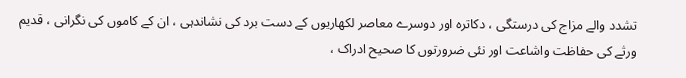تشدد والے مزاج کی درستگی ، دکاترہ اور دوسرے معاصر لکھاریوں کے دست برد کی نشاندہی ، ان کے کاموں کی نگرانی ، قدیم ورثے کی حفاظت واشاعت اور نئی ضرورتوں کا صحیح ادراک ،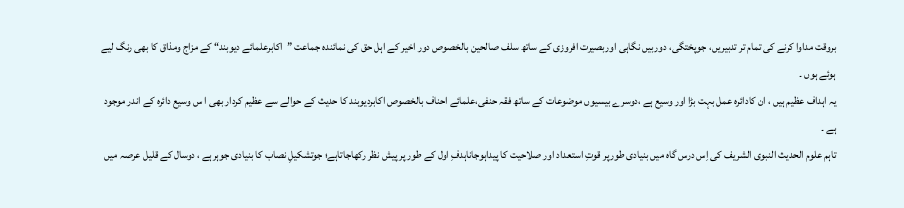بروقت مداوا کرنے کی تمام تر تدبیریں، جوپختگی، دوربیں نگاہی اوربصیرت افروزی کے ساتھ سلف صالحین بالخصوص دور اخیر کے اہل حق کی نمائندہ جماعت ”اکابرعلمائے دیوبند“ کے مزاج ومذاق کا بھی رنگ لیے ہوئے ہوں ۔
یہ اہداف عظیم ہیں ، ان کادائرہ عمل بہت بڑا اور وسیع ہے ،دوسرے بیسیوں موضوعات کے ساتھ فقہ حنفی،علمائے احناف بالخصوص اکابردیوبند کا حدیث کے حوالے سے عظیم کردار بھی ا س وسیع دائرہ کے اندر موجود ہے ۔
تاہم علوم الحدیث النبوی الشریف کی اِس درس گاہ میں بنیادی طورپر قوتِ استعداد اور صلاحیت کا پیداہوجاناہدفِ اول کے طور پر پیش نظر رکھاجاتاہے؛ جوتشکیلِ نصاب کا بنیادی جوہرہے ، دوسال کے قلیل عرصہ میں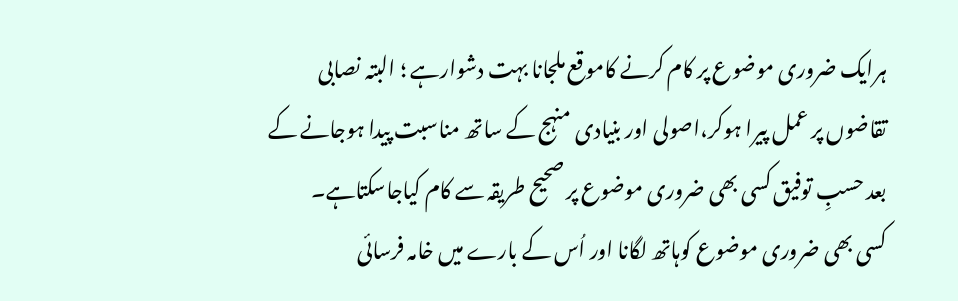ہرایک ضروری موضوع پر کام کرنے کاموقع ملجانا بہت دشوارہے ؛ البتہ نصابی تقاضوں پر عمل پیرا ہوکر،اصولی اور بنیادی منہج کے ساتھ مناسبت پیدا ہوجانے کے بعد حسبِ توفیق کسی بھی ضروری موضوع پر صحیح طریقہ سے کام کیاجاسکتاہے۔
کسی بھی ضروری موضوع کوہاتھ لگانا اور اُس کے بارے میں خامہ فرسائی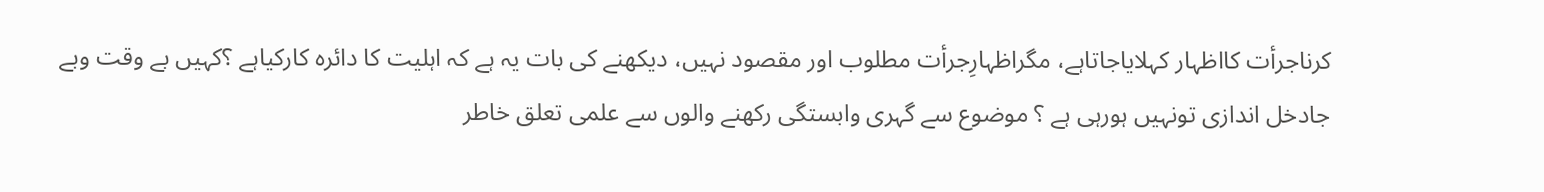کرناجرأت کااظہار کہلایاجاتاہے، مگراظہارِجرأت مطلوب اور مقصود نہیں، دیکھنے کی بات یہ ہے کہ اہلیت کا دائرہ کارکیاہے ؟کہیں بے وقت وبے جادخل اندازی تونہیں ہورہی ہے ؟ موضوع سے گہری وابستگی رکھنے والوں سے علمی تعلق خاطر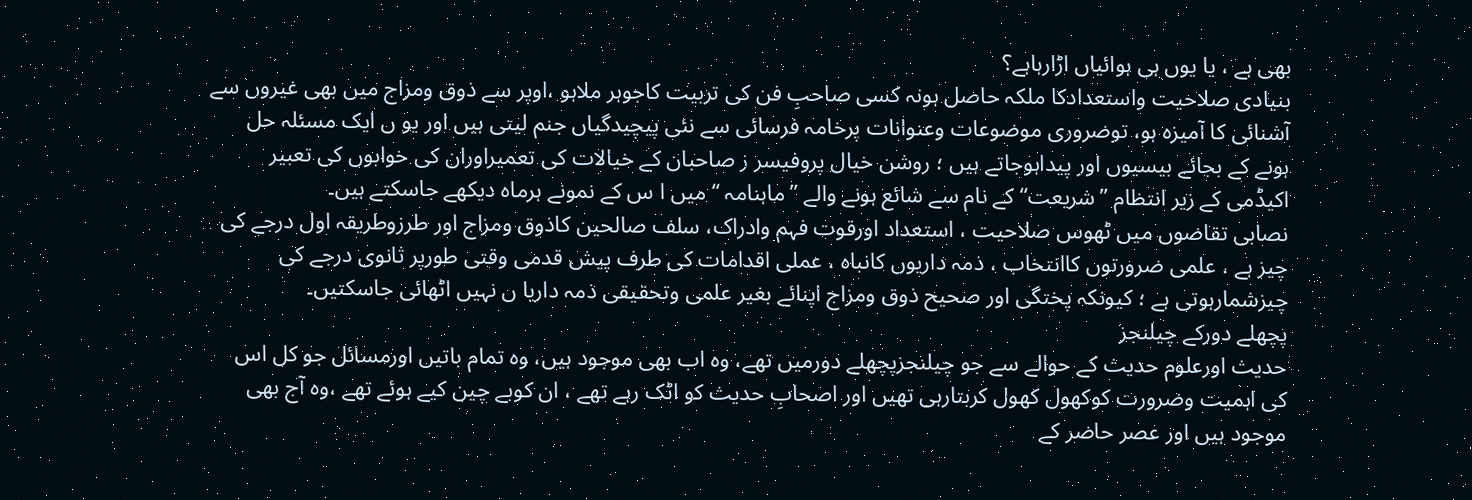بھی ہے ، یا یوں ہی ہوائیاں اڑارہاہے؟
بنیادی صلاحیت واستعدادکا ملکہ حاصل ہونہ کسی صاحبِ فن کی تربیت کاجوہر ملاہو ،اوپر سے ذوق ومزاج میں بھی غیروں سے آشنائی کا آمیزہ ہو، توضروری موضوعات وعنوانات پرخامہ فرسائی سے نئی پیچیدگیاں جنم لیتی ہیں اور یو ں ایک مسئلہ حل ہونے کے بجائے بیسیوں اور پیداہوجاتے ہیں ؛ روشن خیال پروفیسر ز صاحبان کے خیالات کی تعمیراوران کی خوابوں کی تعبیر اکیڈمی کے زیر انتظام ”شریعت“ کے نام سے شائع ہونے والے ”ماہنامہ “میں ا س کے نمونے ہرماہ دیکھے جاسکتے ہیں۔
نصابی تقاضوں میں ٹھوس صلاحیت ، استعداد اورقوت فہم وادراک، سلف صالحین کاذوق ومزاج اور طرزوطریقہ اول درجے کی چیز ہے ، علمی ضرورتوں کاانتخاب ، ذمہ داریوں کانباہ ، عملی اقدامات کی طرف پیش قدمی وقتی طورپر ثانوی درجے کی چیزشمارہوتی ہے ؛ کیونکہ پختگی اور صحیح ذوق ومزاج اپنائے بغیر علمی وتحقیقی ذمہ داریا ں نہیں اٹھائی جاسکتیں۔
پچھلے دورکے چیلنجز
حدیث اورعلوم حدیث کے حوالے سے جو چیلنجزپچھلے دورمیں تھے، وہ اب بھی موجود ہیں، وہ تمام باتیں اورمسائل جو کل اس کی اہمیت وضرورت کوکھول کھول کربتارہی تھیں اور اصحابِ حدیث کو اٹک رہے تھے ، ان کوبے چین کیے ہوئے تھے ،وہ آج بھی موجود ہیں اور عصر حاضر کے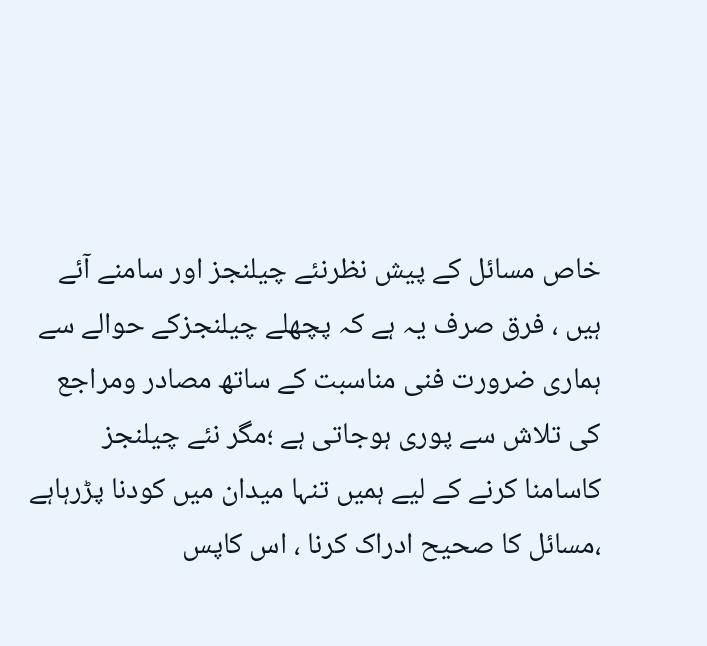خاص مسائل کے پیش نظرنئے چیلنجز اور سامنے آئے ہیں ، فرق صرف یہ ہے کہ پچھلے چیلنجزکے حوالے سے ہماری ضرورت فنی مناسبت کے ساتھ مصادر ومراجع کی تلاش سے پوری ہوجاتی ہے ؛مگر نئے چیلنجز کاسامنا کرنے کے لیے ہمیں تنہا میدان میں کودنا پڑرہاہے ،مسائل کا صحیح ادراک کرنا ، اس کاپس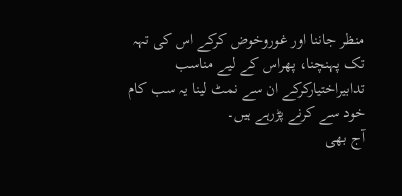منظر جاننا اور غوروخوض کرکے اس کی تہہ تک پہنچنا، پھراس کے لیے مناسب تدابیراختیارکرکے ان سے نمٹ لینا یہ سب کام خود سے کرنے پڑرہے ہیں۔
آج بھی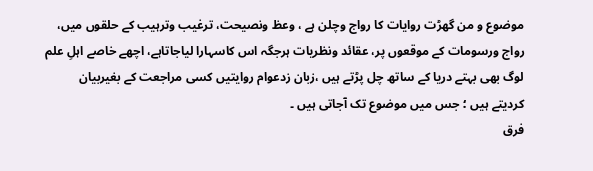موضوع و من گھڑت روایات کا رواج وچلن ہے ، وعظ ونصیحت، ترغیب وترہیب کے حلقوں میں، رواج ورسومات کے موقعوں پر، عقائد ونظریات ہرجگہ اس کاسہارا لیاجاتاہے، اچھے خاصے اہلِ علم لوگ بھی بہتے دریا کے ساتھ چل پڑتے ہیں ،زبان زدعوام روایتیں کسی مراجعت کے بغیربیان کردیتے ہیں ؛ جس میں موضوع تک آجاتی ہیں ۔
فرق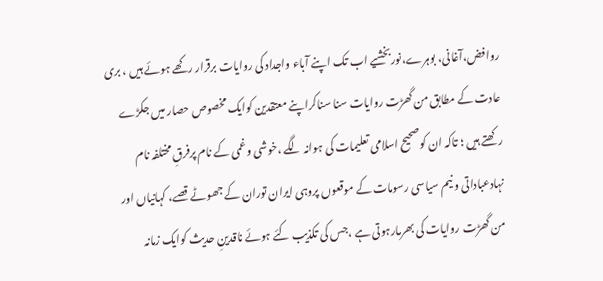روافض،آغانی، بوہرے،نوربخشیے اب تک اپنے آباء واجداد کی روایات برقرار رکھے ہوئے ہیں ، بری عادت کے مطابق من گھڑت روایات سنا سناکراپنے معتقدین کوایک مخصوص حصار میں جکڑے رکھتے ہیں ؛ تاکہ ان کوصحیح اسلامی تعلیمات کی ہوانہ لگے ،خوشی وغمی کے نام پرفرقِ مختلفہ نام نہادعباداتی و نیم سیاسی رسومات کے موقعوں پروہی ایران توران کے جھوٹے قصے، کہانیاں اور من گھڑت روایات کی بھرمارہوتی ہے ،جس کی تکذیب کئے ہوئے ناقدینِ حدیث کوایک زمانہ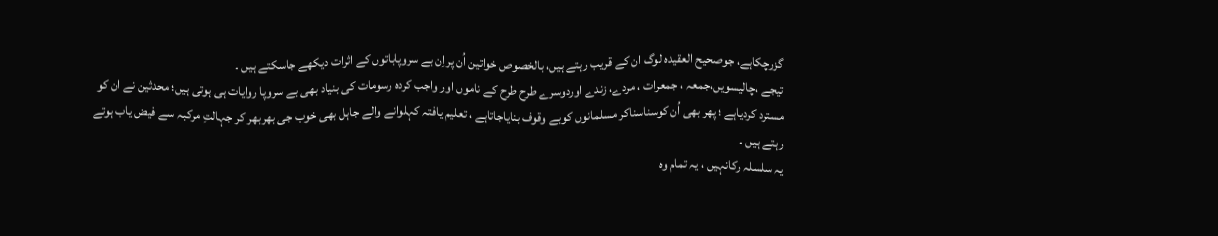گزرچکاہے، جوصحیح العقیدہ لوگ ان کے قریب رہتے ہیں، بالخصوص خواتین اُن پراِن بے سروپاباتوں کے اثرات دیکھے جاسکتے ہیں ۔
تیجے ،چالیسویں،جمعہ ، جمعرات ، مردے، زندے اوردوسرے طرح طرح کے ناموں اور واجب کردہ رسومات کی بنیاد بھی بے سروپا روایات ہی ہوتی ہیں؛ محدثین نے ان کو مسترد کردیاہے ؛ پھر بھی اُن کوسناسناکر مسلمانوں کوبے وقوف بنایاجاتاہے ، تعلیم یافتہ کہلوانے والے جاہل بھی خوب جی بھربھر کر جہالتِ مرکبہ سے فیض یاب ہوتے رہتے ہیں ۔
یہ سلسلہ رکانہیں ، یہ تمام وہ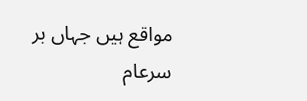مواقع ہیں جہاں بر سرعام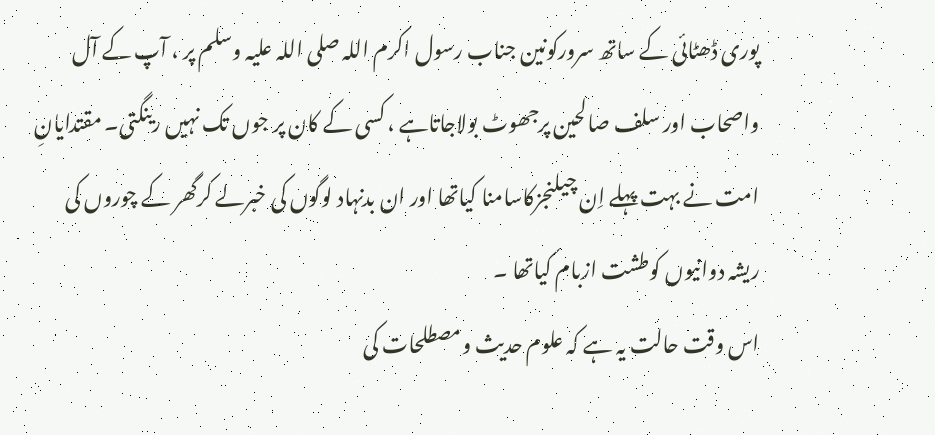پوری ڈھٹائی کے ساتھ سرورکونین جناب رسول اکرم اللہ صلی اللہ علیہ وسلم پر ، آپ کے آل واصحاب اور سلف صالحین پرجھوٹ بولاجاتاہے ، کسی کے کان پر جوں تک نہیں رینگتی۔ مقتدایانِ امت نے بہت پہلے اِن چیلنجزکاسامنا کیاتھا اور ان بدنہاد لوگوں کی خبرلے کرگھر کے چوروں کی ریشہ دوانیوں کوطشت ازبام کیاتھا ۔
اس وقت حالت یہ ہے کہ علوم حدیث ومصطلحات کی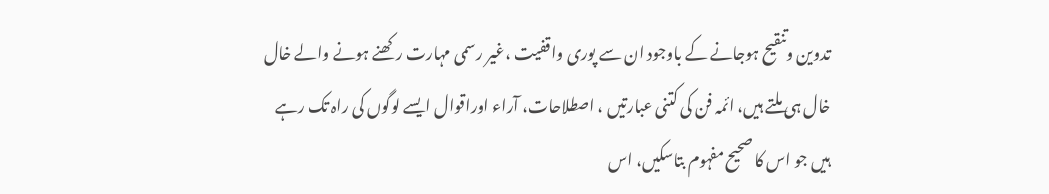تدوین وتنقیح ہوجانے کے باوجود ان سے پوری واقفیت ،غیر رسمی مہارت رکھنے ہونے والے خال خال ہی ملتے ہیں، ائمہ فن کی کتنی عبارتیں ، اصطلاحات، آراء اوراقوال ایسے لوگوں کی راہ تک رہے ہیں جو اس کا صحیح مفہوم بتاسکیں، اس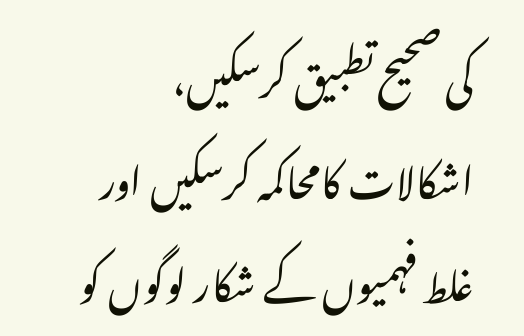کی صحیح تطبیق کرسکیں، اشکالات کامحاکمہ کرسکیں اور غلط فہمیوں کے شکار لوگوں کو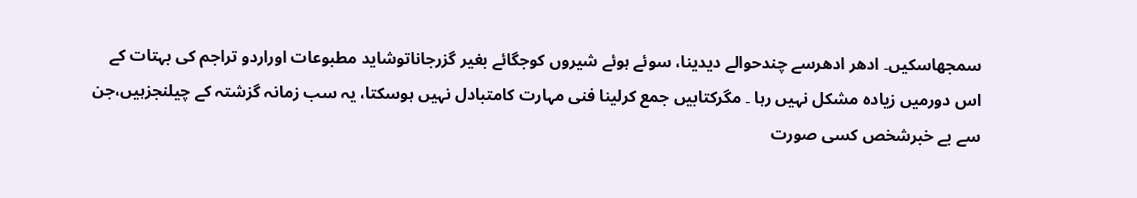سمجھاسکیں۔ ادھر ادھرسے چندحوالے دیدینا، سوئے ہوئے شیروں کوجگائے بغیر گزرجاناتوشاید مطبوعات اوراردو تراجم کی بہتات کے اس دورمیں زیادہ مشکل نہیں رہا ۔ مگرکتابیں جمع کرلینا فنی مہارت کامتبادل نہیں ہوسکتا، یہ سب زمانہ گزشتہ کے چیلنجزہیں،جن سے بے خبرشخص کسی صورت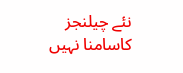نئے چیلنجز کاسامنا نہیں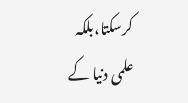کرسکتا،بلکہ علمی دنیا کے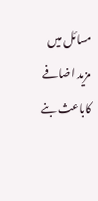مسائل میں مزید اضافے کاباعث بنے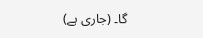گا۔ (جاری ہے)